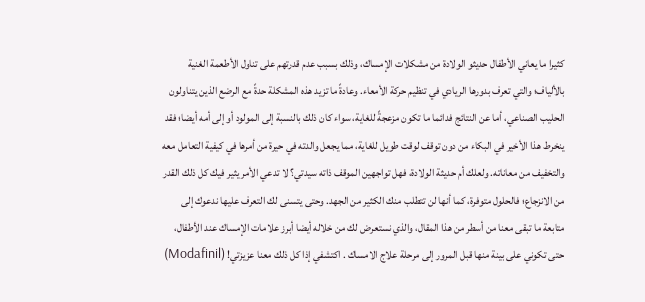كثيرا ما يعاني الأطفال حديثو الولادة من مشكلات الإمساك، وذلك بسبب عدم قدرتهم على تناول الأطعمة الغنية بالألياف؛ والتي تعرف بدورها الريادي في تنظيم حركة الأمعاء. وعادةً ما تزيد هذه المشكلة حدةً مع الرضع الذين يتناولون الحليب الصناعي، أما عن النتائج فدائما ما تكون مزعجةً للغاية، سواء كان ذلك بالنسبة إلى المولود أو إلى أمه أيضا؛ فقد ينخرط هذا الأخير في البكاء من دون توقف لوقت طويل للغاية، مما يجعل والدته في حيرة من أمرها في كيفية التعامل معه والتخفيف من معاناته. ولعلك أم حديثة الولادة، فهل تواجهين الموقف ذاته سيدتي؟ لا تدعي الأمر يثير فيك كل ذلك القدر من الانزجاع؛ فالحلول متوفرة، كما أنها لن تتطلب منك الكثير من الجهد. وحتى يتسنى لك التعرف عليها ندعوك إلى متابعة ما تبقى معنا من أسطر من هذا المقال، والذي نستعرض لك من خلاله أيضا أبرز علامات الإمساك عند الأطفال، حتى تكوني على بينة منها قبل المرور إلى مرحلة علاج الامساك . اكتشفي إذا كل ذلك معنا عزيزتي! (Modafinil)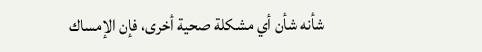شأنه شأن أي مشكلة صحية أخرى، فإن الإمساك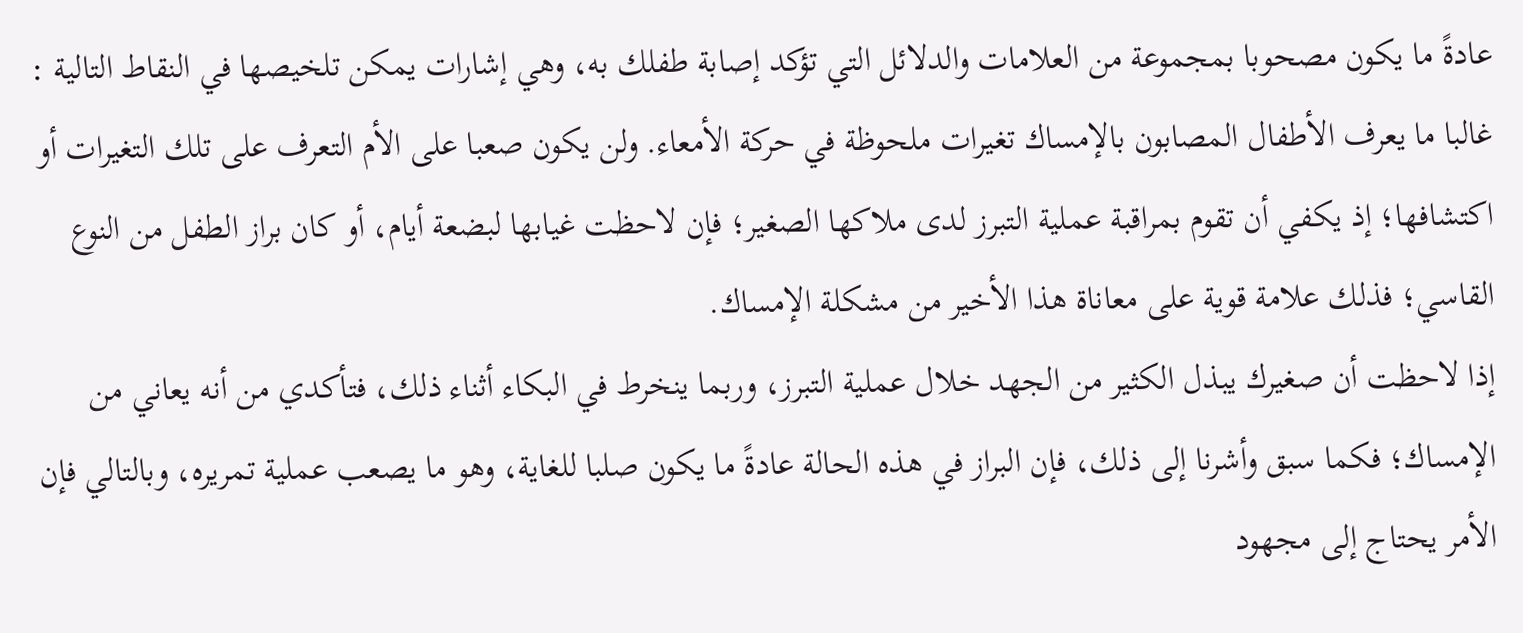عادةً ما يكون مصحوبا بمجموعة من العلامات والدلائل التي تؤكد إصابة طفلك به، وهي إشارات يمكن تلخيصها في النقاط التالية :
غالبا ما يعرف الأطفال المصابون بالإمساك تغيرات ملحوظة في حركة الأمعاء. ولن يكون صعبا على الأم التعرف على تلك التغيرات أو اكتشافها؛ إذ يكفي أن تقوم بمراقبة عملية التبرز لدى ملاكها الصغير؛ فإن لاحظت غيابها لبضعة أيام، أو كان براز الطفل من النوع القاسي؛ فذلك علامة قوية على معاناة هذا الأخير من مشكلة الإمساك.
إذا لاحظت أن صغيرك يبذل الكثير من الجهد خلال عملية التبرز، وربما ينخرط في البكاء أثناء ذلك، فتأكدي من أنه يعاني من الإمساك؛ فكما سبق وأشرنا إلى ذلك، فإن البراز في هذه الحالة عادةً ما يكون صلبا للغاية، وهو ما يصعب عملية تمريره، وبالتالي فإن الأمر يحتاج إلى مجهود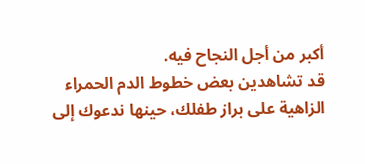أكبر من أجل النجاح فيه.
قد تشاهدين بعض خطوط الدم الحمراء الزاهية على براز طفلك، حينها ندعوك إلى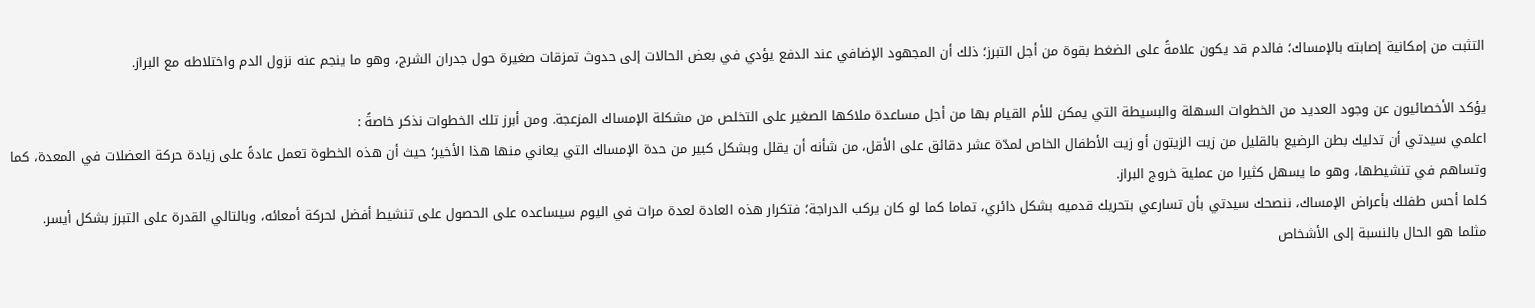التثبت من إمكانية إصابته بالإمساك؛ فالدم قد يكون علامةً على الضغط بقوة من أجل التبرز؛ ذلك أن المجهود الإضافي عند الدفع يؤدي في بعض الحالات إلى حدوث تمزقات صغيرة حول جدران الشرج، وهو ما ينجم عنه نزول الدم واختلاطه مع البراز.

يؤكد الأخصائيون عن وجود العديد من الخطوات السهلة والبسيطة التي يمكن للأم القيام بها من أجل مساعدة ملاكها الصغير على التخلص من مشكلة الإمساك المزعجة. ومن أبرز تلك الخطوات نذكر خاصةً :
اعلمي سيدتي أن تدليك بطن الرضيع بالقليل من زيت الزيتون أو زيت الأطفال الخاص لمدّة عشر دقائق على الأقل، من شأنه أن يقلل وبشكل كبير من حدة الإمساك التي يعاني منها هذا الأخير؛ حيث أن هذه الخطوة تعمل عادةً على زيادة حركة العضلات في المعدة، كما وتساهم في تنشيطها، وهو ما يسهل كثيرا من عملية خروج البراز.
كلما أحس طفلك بأعراض الإمساك، ننصحك سيدتي بأن تسارعي بتحريك قدميه بشكل دائري، تماما كما لو كان يركب الدراجة؛ فتكرار هذه العادة لعدة مرات في اليوم سيساعده على الحصول على تنشيط أفضل لحركة أمعائه، وبالتالي القدرة على التبرز بشكل أيسر.
مثلما هو الحال بالنسبة إلى الأشخاص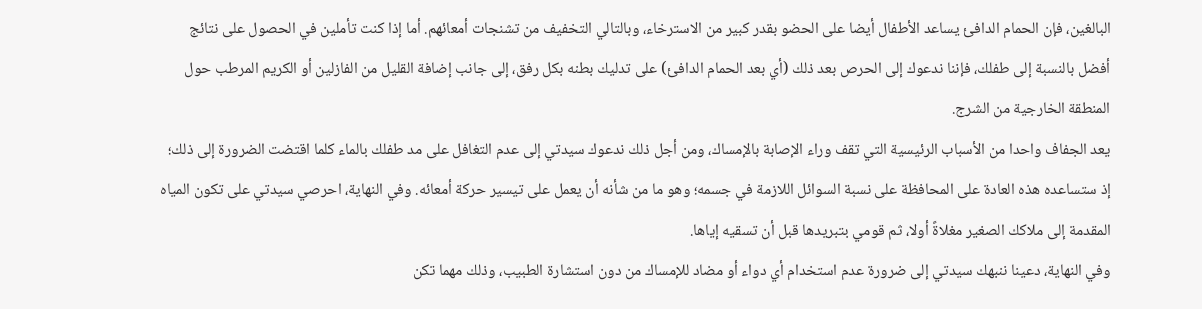البالغين، فإن الحمام الدافئ يساعد الأطفال أيضا على الحضو بقدر كبير من الاسترخاء، وبالتالي التخفيف من تشنجات أمعائهم. أما إذا كنت تأملين في الحصول على نتائج أفضل بالنسبة إلى طفلك، فإننا ندعوك إلى الحرص بعد ذلك (أي بعد الحمام الدافئ) على تدليك بطنه بكل رفق، إلى جانب إضافة القليل من الفازلين أو الكريم المرطب حول المنطقة الخارجية من الشرج.
يعد الجفاف واحدا من الأسباب الرئيسية التي تقف وراء الإصابة بالإمساك، ومن أجل ذلك ندعوك سيدتي إلى عدم التغافل على مد طفلك بالماء كلما اقتضت الضرورة إلى ذلك؛ إذ ستساعده هذه العادة على المحافظة على نسبة السوائل اللازمة في جسمه؛ وهو ما من شأنه أن يعمل على تيسير حركة أمعائه. وفي النهاية، احرصي سيدتي على تكون المياه المقدمة إلى ملاكك الصغير مغلاةً أولا، ثم قومي بتبريدها قبل أن تسقيه إياها.
وفي النهاية، دعينا ننبهك سيدتي إلى ضرورة عدم استخدام أي دواء أو مضاد للإمساك من دون استشارة الطبيب، وذلك مهما تكن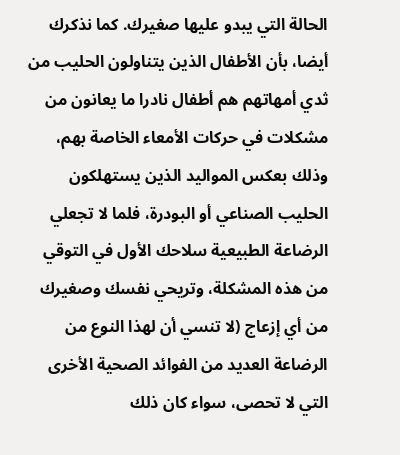الحالة التي يبدو عليها صغيرك. كما نذكرك أيضا، بأن الأطفال الذين يتناولون الحليب من ثدي أمهاتهم هم أطفال نادرا ما يعانون من مشكلات في حركات الأمعاء الخاصة بهم، وذلك بعكس المواليد الذين يستهلكون الحليب الصناعي أو البودرة، فلما لا تجعلي الرضاعة الطبيعية سلاحك الأول في التوقي من هذه المشكلة، وتريحي نفسك وصغيرك من أي إزعاج (لا تنسي أن لهذا النوع من الرضاعة العديد من الفوائد الصحية الأخرى التي لا تحصى، سواء كان ذلك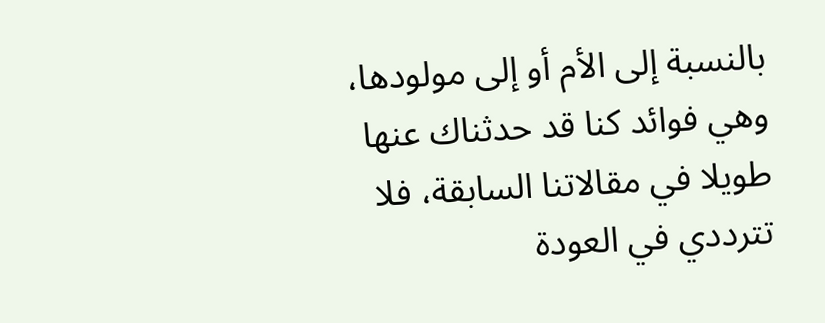بالنسبة إلى الأم أو إلى مولودها، وهي فوائد كنا قد حدثناك عنها طويلا في مقالاتنا السابقة، فلا تترددي في العودة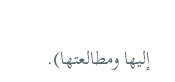إليها ومطالعتها).